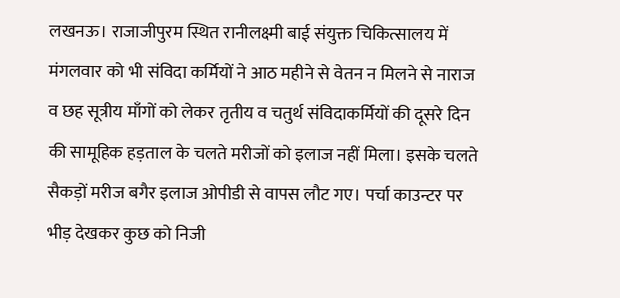लखनऊ। राजाजीपुरम स्थित रानीलक्ष्मी बाई संयुक्त चिकित्सालय में मंगलवार को भी संविदा कर्मियों ने आठ महीने से वेतन न मिलने से नाराज व छह सूत्रीय माँगों को लेकर तृतीय व चतुर्थ संविदाकर्मियों की दूसरे दिन की सामूहिक हड़ताल के चलते मरीजों को इलाज नहीं मिला। इसके चलते सैकड़ों मरीज बगैर इलाज ओपीडी से वापस लौट गए। पर्चा काउन्टर पर भीड़ देखकर कुछ को निजी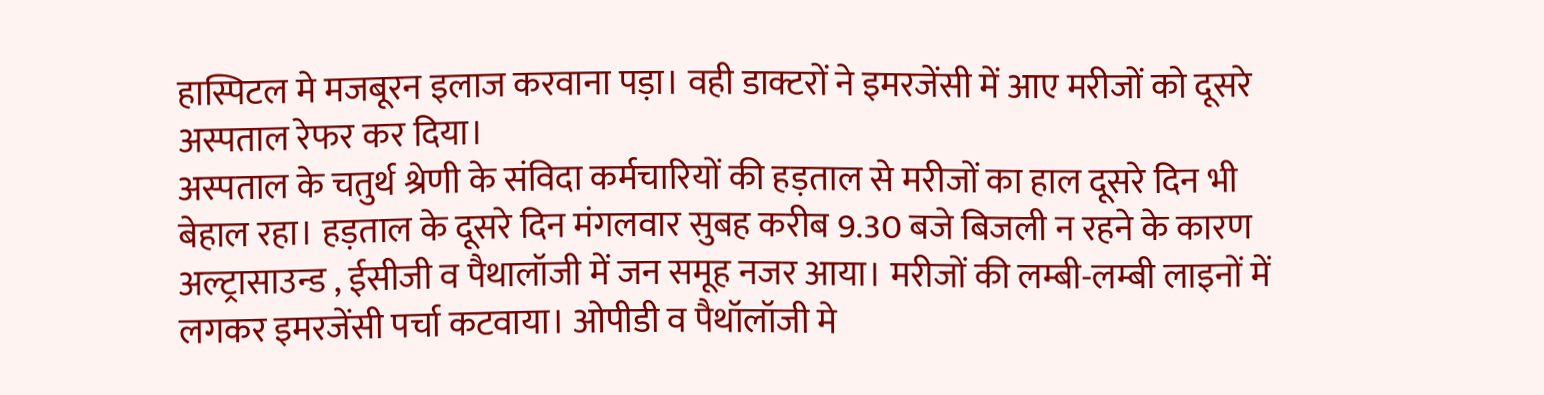हास्पिटल मे मजबूरन इलाज करवाना पड़ा। वही डाक्टरों ने इमरजेंसी में आए मरीजों को दूसरे अस्पताल रेफर कर दिया।
अस्पताल के चतुर्थ श्रेणी के संविदा कर्मचारियों की हड़ताल से मरीजों का हाल दूसरे दिन भी बेहाल रहा। हड़ताल के दूसरे दिन मंगलवार सुबह करीब 9.30 बजे बिजली न रहने के कारण अल्ट्रासाउन्ड , ईसीजी व पैथालॉजी में जन समूह नजर आया। मरीजों की लम्बी-लम्बी लाइनों में लगकर इमरजेंसी पर्चा कटवाया। ओपीडी व पैथॉलॉजी मे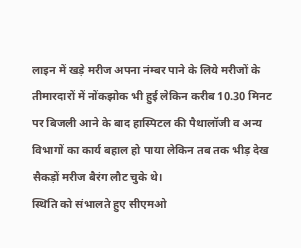लाइन में खड़े मरीज अपना नंम्बर पाने के लिये मरीजों के तीमारदारों में नोंकझोक भी हुई लेकिन करीब 10.30 मिनट पर बिजली आने के बाद हास्पिटल की पैथालॉजी व अन्य विभागों का कार्य बहाल हो पाया लेकिन तब तक भीड़ देख सैकड़ों मरीज बैरंग लौट चुके थे।
स्थिति को संभालते हुए सीएमओ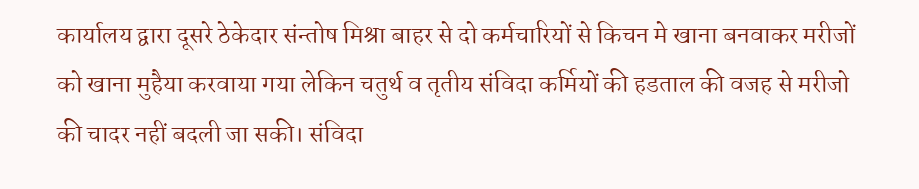कार्यालय द्वारा दूसरे ठेकेदार संन्तोष मिश्रा बाहर से दो कर्मचारियों से किचन मे खाना बनवाकर मरीजों को खाना मुहैया करवाया गया लेकिन चतुर्थ व तृतीय संविदा कर्मियों की हडताल की वजह से मरीजो की चादर नहीं बदली जा सकी। संविदा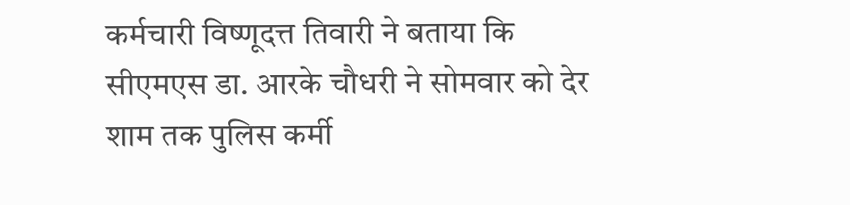कर्मचारी विष्णूदत्त तिवारी ने बताया कि सीएमएस डा. आरके चौधरी ने सोमवार को देर शाम तक पुलिस कर्मी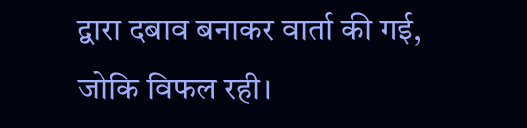द्वारा दबाव बनाकर वार्ता की गई, जोकि विफल रही।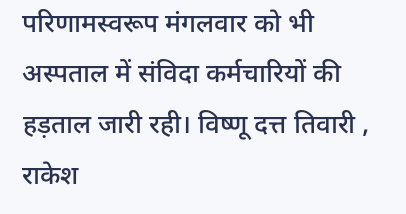परिणामस्वरूप मंगलवार को भी अस्पताल में संविदा कर्मचारियों की हड़ताल जारी रही। विष्णू दत्त तिवारी , राकेश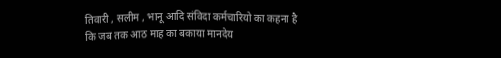तिवारी , सलीम , भानू आदि संविदा कर्मचारियो का कहना है कि जब तक आठ माह का बकाया मानदेय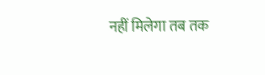नहीं मिलेगा तब तक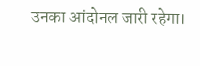उनका आंदोनल जारी रहेगा।